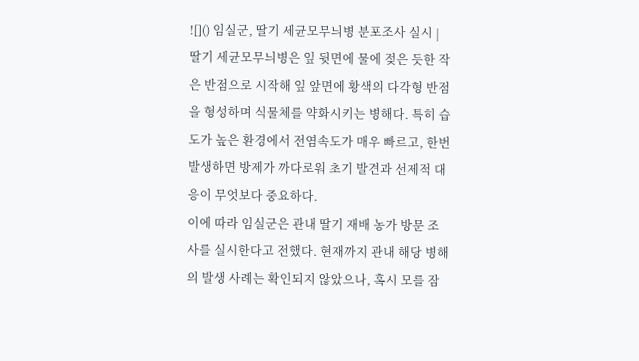![]() 임실군, 딸기 세균모무늬병 분포조사 실시 |
딸기 세균모무늬병은 잎 뒷면에 물에 젖은 듯한 작은 반점으로 시작해 잎 앞면에 황색의 다각형 반점을 형성하며 식물체를 약화시키는 병해다. 특히 습도가 높은 환경에서 전염속도가 매우 빠르고, 한번 발생하면 방제가 까다로워 초기 발견과 선제적 대응이 무엇보다 중요하다.
이에 따라 임실군은 관내 딸기 재배 농가 방문 조사를 실시한다고 전했다. 현재까지 관내 해당 병해의 발생 사례는 확인되지 않았으나, 혹시 모를 잠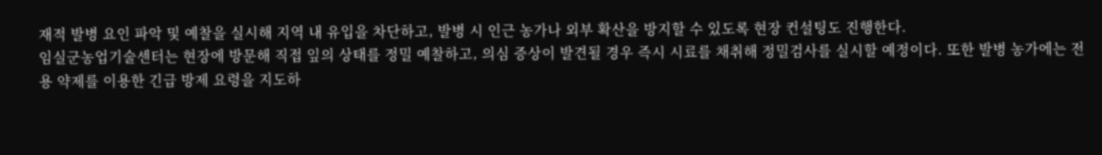재적 발병 요인 파악 및 예찰을 실시해 지역 내 유입을 차단하고, 발병 시 인근 농가나 외부 확산을 방지할 수 있도록 현장 컨설팅도 진행한다.
임실군농업기술센터는 현장에 방문해 직접 잎의 상태를 정밀 예찰하고, 의심 증상이 발견될 경우 즉시 시료를 채취해 정밀검사를 실시할 예정이다. 또한 발병 농가에는 전용 약제를 이용한 긴급 방제 요령을 지도하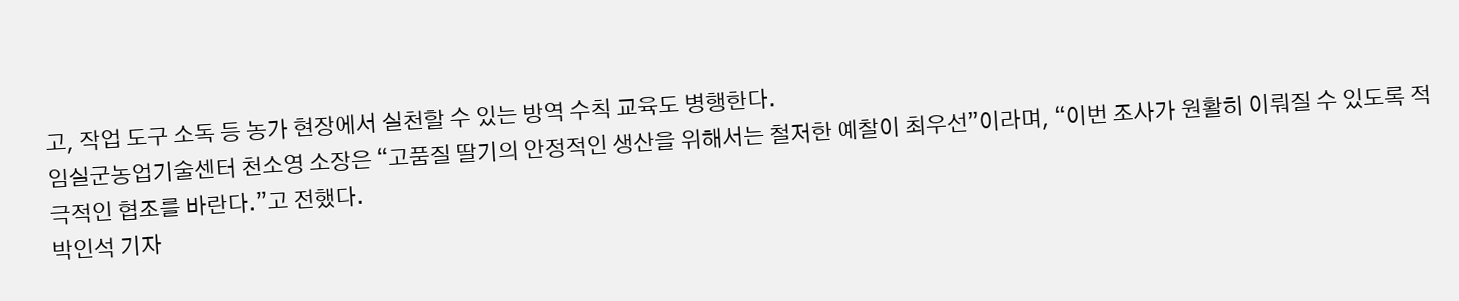고, 작업 도구 소독 등 농가 현장에서 실천할 수 있는 방역 수칙 교육도 병행한다.
임실군농업기술센터 천소영 소장은 “고품질 딸기의 안정적인 생산을 위해서는 철저한 예찰이 최우선”이라며, “이번 조사가 원활히 이뤄질 수 있도록 적극적인 협조를 바란다.”고 전했다.
박인석 기자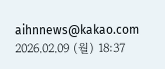aihnnews@kakao.com
2026.02.09 (월) 18:37